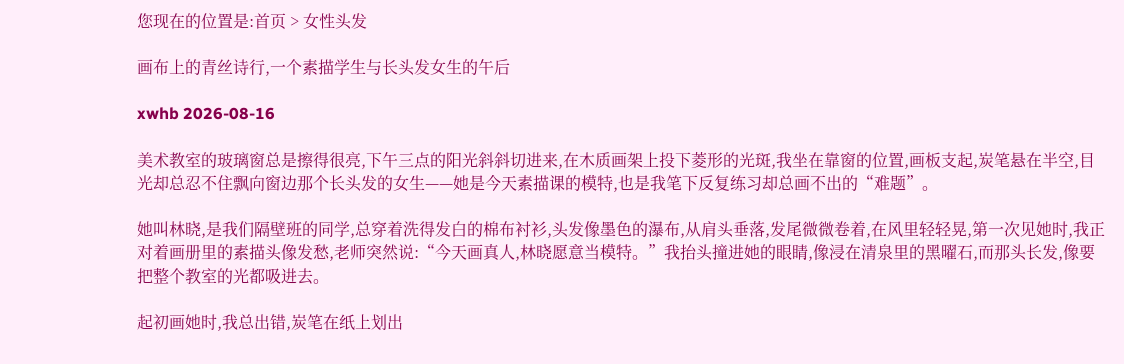您现在的位置是:首页 > 女性头发

画布上的青丝诗行,一个素描学生与长头发女生的午后

xwhb 2026-08-16

美术教室的玻璃窗总是擦得很亮,下午三点的阳光斜斜切进来,在木质画架上投下菱形的光斑,我坐在靠窗的位置,画板支起,炭笔悬在半空,目光却总忍不住飘向窗边那个长头发的女生——她是今天素描课的模特,也是我笔下反复练习却总画不出的“难题”。

她叫林晓,是我们隔壁班的同学,总穿着洗得发白的棉布衬衫,头发像墨色的瀑布,从肩头垂落,发尾微微卷着,在风里轻轻晃,第一次见她时,我正对着画册里的素描头像发愁,老师突然说:“今天画真人,林晓愿意当模特。”我抬头撞进她的眼睛,像浸在清泉里的黑曜石,而那头长发,像要把整个教室的光都吸进去。

起初画她时,我总出错,炭笔在纸上划出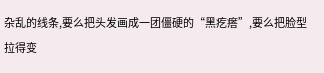杂乱的线条,要么把头发画成一团僵硬的“黑疙瘩”,要么把脸型拉得变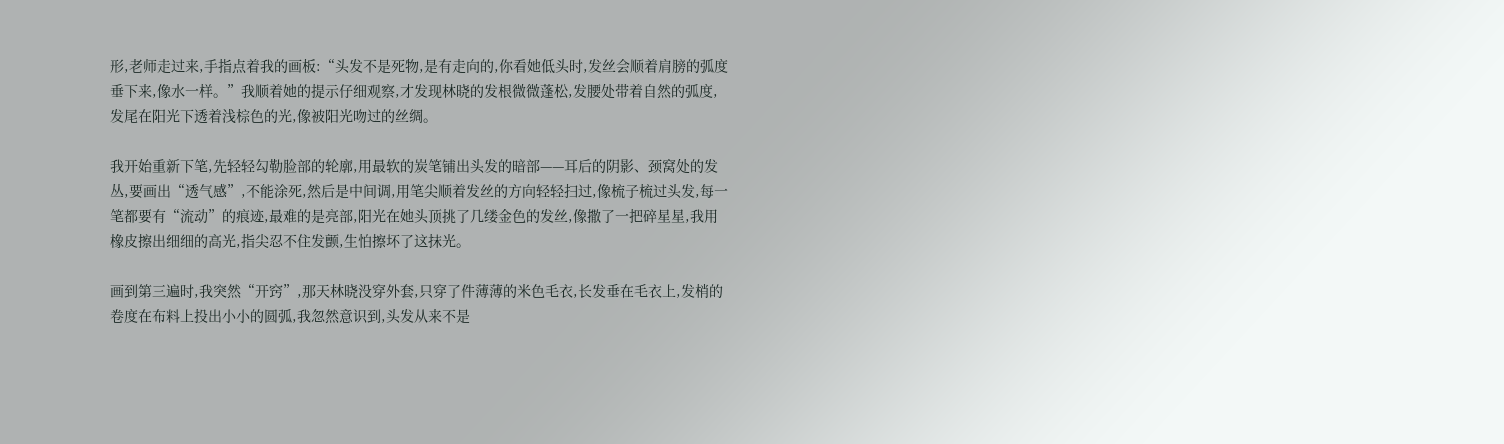形,老师走过来,手指点着我的画板:“头发不是死物,是有走向的,你看她低头时,发丝会顺着肩膀的弧度垂下来,像水一样。”我顺着她的提示仔细观察,才发现林晓的发根微微蓬松,发腰处带着自然的弧度,发尾在阳光下透着浅棕色的光,像被阳光吻过的丝绸。

我开始重新下笔,先轻轻勾勒脸部的轮廓,用最软的炭笔铺出头发的暗部——耳后的阴影、颈窝处的发丛,要画出“透气感”,不能涂死,然后是中间调,用笔尖顺着发丝的方向轻轻扫过,像梳子梳过头发,每一笔都要有“流动”的痕迹,最难的是亮部,阳光在她头顶挑了几缕金色的发丝,像撒了一把碎星星,我用橡皮擦出细细的高光,指尖忍不住发颤,生怕擦坏了这抹光。

画到第三遍时,我突然“开窍”,那天林晓没穿外套,只穿了件薄薄的米色毛衣,长发垂在毛衣上,发梢的卷度在布料上投出小小的圆弧,我忽然意识到,头发从来不是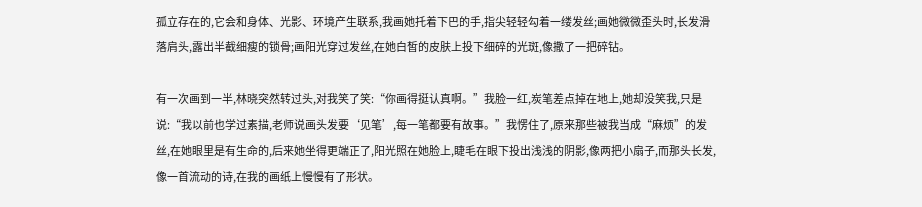孤立存在的,它会和身体、光影、环境产生联系,我画她托着下巴的手,指尖轻轻勾着一缕发丝;画她微微歪头时,长发滑落肩头,露出半截细瘦的锁骨;画阳光穿过发丝,在她白皙的皮肤上投下细碎的光斑,像撒了一把碎钻。

有一次画到一半,林晓突然转过头,对我笑了笑:“你画得挺认真啊。”我脸一红,炭笔差点掉在地上,她却没笑我,只是说:“我以前也学过素描,老师说画头发要‘见笔’,每一笔都要有故事。”我愣住了,原来那些被我当成“麻烦”的发丝,在她眼里是有生命的,后来她坐得更端正了,阳光照在她脸上,睫毛在眼下投出浅浅的阴影,像两把小扇子,而那头长发,像一首流动的诗,在我的画纸上慢慢有了形状。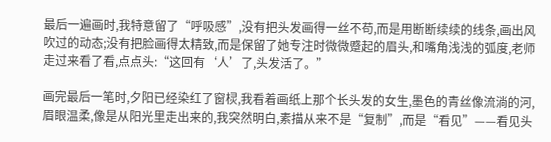最后一遍画时,我特意留了“呼吸感”,没有把头发画得一丝不苟,而是用断断续续的线条,画出风吹过的动态;没有把脸画得太精致,而是保留了她专注时微微蹙起的眉头,和嘴角浅浅的弧度,老师走过来看了看,点点头:“这回有‘人’了,头发活了。”

画完最后一笔时,夕阳已经染红了窗棂,我看着画纸上那个长头发的女生,墨色的青丝像流淌的河,眉眼温柔,像是从阳光里走出来的,我突然明白,素描从来不是“复制”,而是“看见”——看见头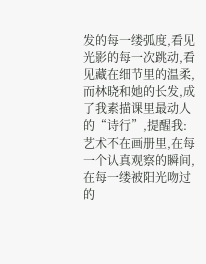发的每一缕弧度,看见光影的每一次跳动,看见藏在细节里的温柔,而林晓和她的长发,成了我素描课里最动人的“诗行”,提醒我:艺术不在画册里,在每一个认真观察的瞬间,在每一缕被阳光吻过的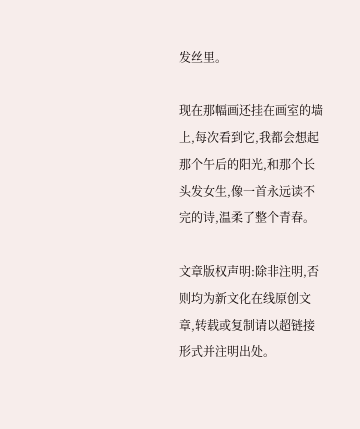发丝里。

现在那幅画还挂在画室的墙上,每次看到它,我都会想起那个午后的阳光,和那个长头发女生,像一首永远读不完的诗,温柔了整个青春。

文章版权声明:除非注明,否则均为新文化在线原创文章,转载或复制请以超链接形式并注明出处。